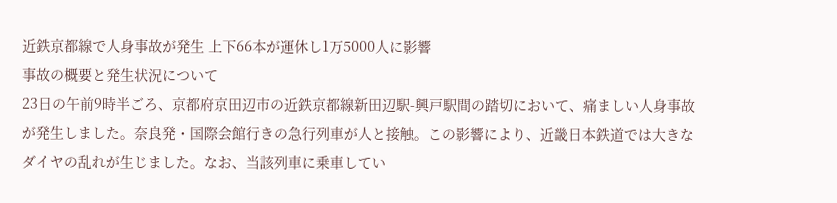近鉄京都線で人身事故が発生 上下66本が運休し1万5000人に影響
事故の概要と発生状況について
23日の午前9時半ごろ、京都府京田辺市の近鉄京都線新田辺駅-興戸駅間の踏切において、痛ましい人身事故が発生しました。奈良発・国際会館行きの急行列車が人と接触。この影響により、近畿日本鉄道では大きなダイヤの乱れが生じました。なお、当該列車に乗車してい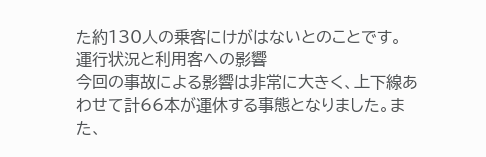た約130人の乗客にけがはないとのことです。
運行状況と利用客への影響
今回の事故による影響は非常に大きく、上下線あわせて計66本が運休する事態となりました。また、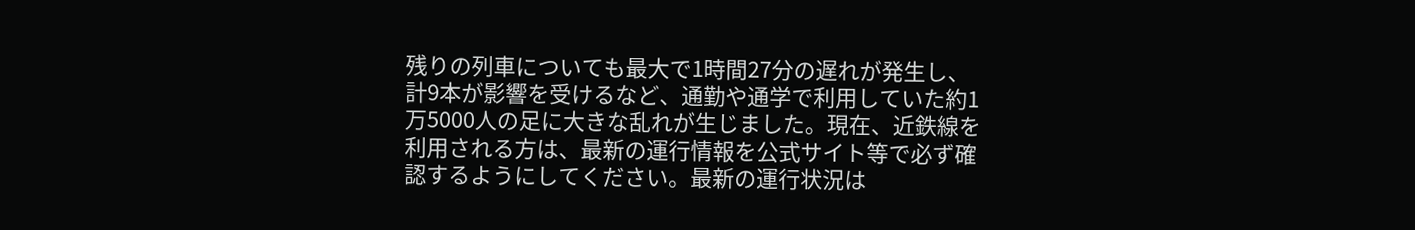残りの列車についても最大で1時間27分の遅れが発生し、計9本が影響を受けるなど、通勤や通学で利用していた約1万5000人の足に大きな乱れが生じました。現在、近鉄線を利用される方は、最新の運行情報を公式サイト等で必ず確認するようにしてください。最新の運行状況は